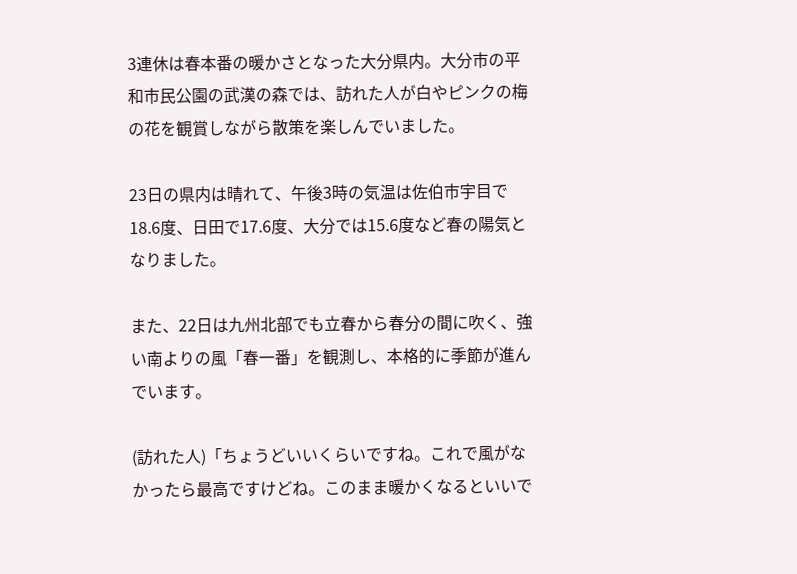3連休は春本番の暖かさとなった大分県内。大分市の平和市民公園の武漢の森では、訪れた人が白やピンクの梅の花を観賞しながら散策を楽しんでいました。

23日の県内は晴れて、午後3時の気温は佐伯市宇目で18.6度、日田で17.6度、大分では15.6度など春の陽気となりました。

また、22日は九州北部でも立春から春分の間に吹く、強い南よりの風「春一番」を観測し、本格的に季節が進んでいます。

(訪れた人)「ちょうどいいくらいですね。これで風がなかったら最高ですけどね。このまま暖かくなるといいで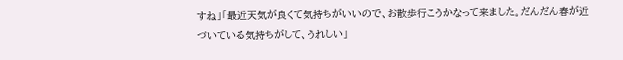すね」「最近天気が良くて気持ちがいいので、お散歩行こうかなって来ました。だんだん春が近づいている気持ちがして、うれしい」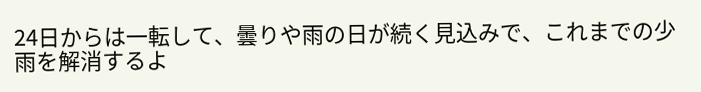24日からは一転して、曇りや雨の日が続く見込みで、これまでの少雨を解消するよ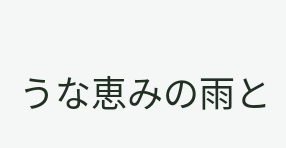うな恵みの雨と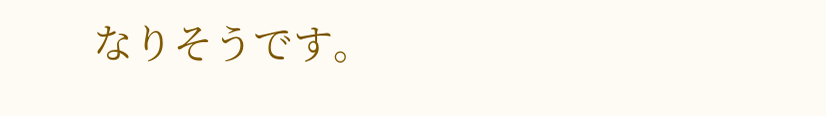なりそうです。